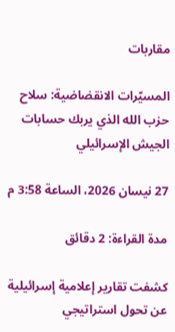مقاربات

المسيّرات الانقضاضية: سلاح حزب الله الذي يربك حسابات الجيش الإسرائيلي

27 نيسان 2026، الساعة 3:58 م

مدة القراءة: 2 دقائق

كشفت تقارير إعلامية إسرائيلية عن تحول استراتيجي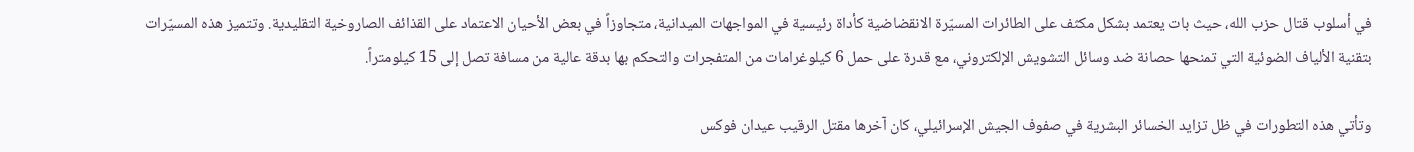في أسلوب قتال حزب الله، حيث بات يعتمد بشكل مكثف على الطائرات المسيّرة الانقضاضية كأداة رئيسية في المواجهات الميدانية، متجاوزاً في بعض الأحيان الاعتماد على القذائف الصاروخية التقليدية. وتتميز هذه المسيّرات بتقنية الألياف الضوئية التي تمنحها حصانة ضد وسائل التشويش الإلكتروني، مع قدرة على حمل 6 كيلوغرامات من المتفجرات والتحكم بها بدقة عالية من مسافة تصل إلى 15 كيلومتراً.

وتأتي هذه التطورات في ظل تزايد الخسائر البشرية في صفوف الجيش الإسرائيلي، كان آخرها مقتل الرقيب عيدان فوكس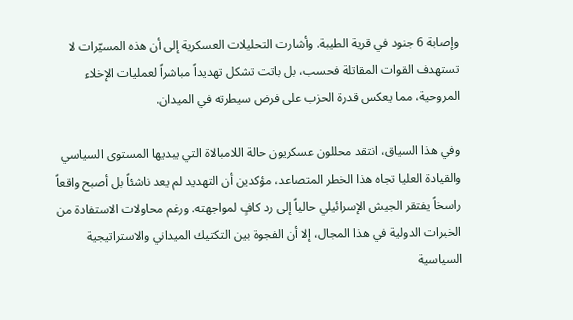وإصابة 6 جنود في قرية الطيبة. وأشارت التحليلات العسكرية إلى أن هذه المسيّرات لا تستهدف القوات المقاتلة فحسب، بل باتت تشكل تهديداً مباشراً لعمليات الإخلاء المروحية، مما يعكس قدرة الحزب على فرض سيطرته في الميدان.

وفي هذا السياق، انتقد محللون عسكريون حالة اللامبالاة التي يبديها المستوى السياسي والقيادة العليا تجاه هذا الخطر المتصاعد، مؤكدين أن التهديد لم يعد ناشئاً بل أصبح واقعاً راسخاً يفتقر الجيش الإسرائيلي حالياً إلى رد كافٍ لمواجهته. ورغم محاولات الاستفادة من الخبرات الدولية في هذا المجال، إلا أن الفجوة بين التكتيك الميداني والاستراتيجية السياسية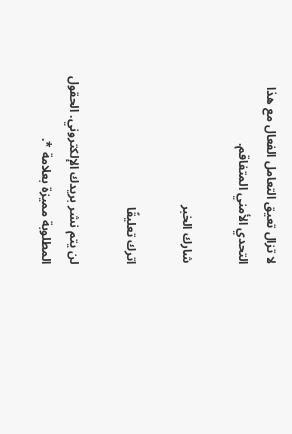لا تزال تعيق التعامل الفعال مع هذا التحدي الأمني المتفاقم.

شارك الخبر

اترك تعليقًا

لن يتم نشر بريدك الإلكتروني. الحقول المطلوبة مميزة بعلامة *.